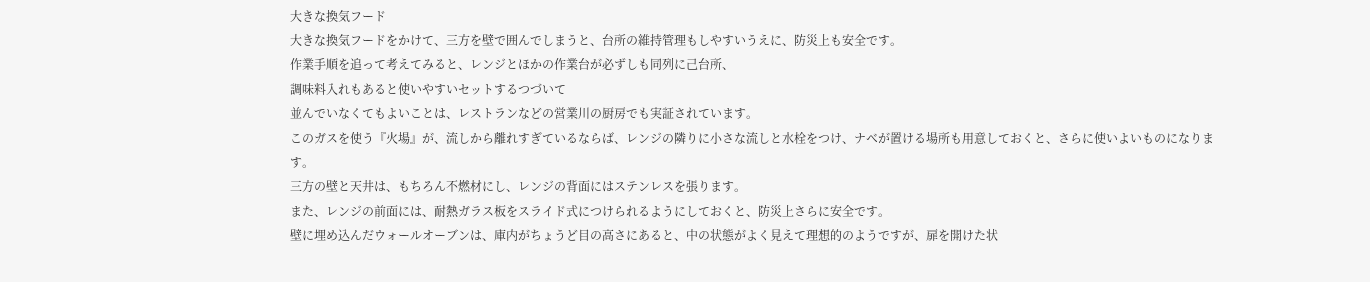大きな換気フード
大きな換気フードをかけて、三方を壁で囲んでしまうと、台所の維持管理もしやすいうえに、防災上も安全です。
作業手順を追って考えてみると、レンジとほかの作業台が必ずしも同列に己台所、
調味料入れもあると使いやすいセットするつづいて
並んでいなくてもよいことは、レストランなどの営業川の厨房でも実証されています。
このガスを使う『火場』が、流しから離れすぎているならば、レンジの隣りに小さな流しと水栓をつけ、ナベが置ける場所も用意しておくと、さらに使いよいものになります。
三方の壁と天井は、もちろん不燃材にし、レンジの背面にはステンレスを張ります。
また、レンジの前面には、耐熱ガラス板をスライド式につけられるようにしておくと、防災上さらに安全です。
壁に埋め込んだウォールオーブンは、庫内がちょうど目の高さにあると、中の状態がよく見えて理想的のようですが、扉を開けた状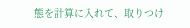態を計算に入れて、取りつけ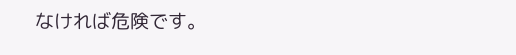なければ危険です。